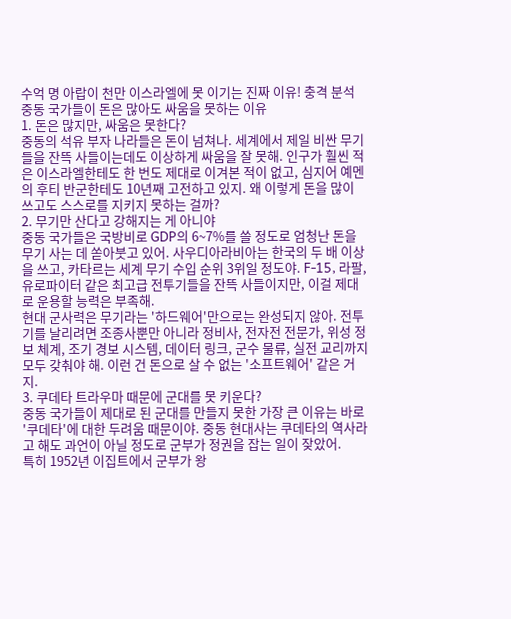수억 명 아랍이 천만 이스라엘에 못 이기는 진짜 이유! 충격 분석
중동 국가들이 돈은 많아도 싸움을 못하는 이유
1. 돈은 많지만, 싸움은 못한다?
중동의 석유 부자 나라들은 돈이 넘쳐나. 세계에서 제일 비싼 무기들을 잔뜩 사들이는데도 이상하게 싸움을 잘 못해. 인구가 훨씬 적은 이스라엘한테도 한 번도 제대로 이겨본 적이 없고, 심지어 예멘의 후티 반군한테도 10년째 고전하고 있지. 왜 이렇게 돈을 많이 쓰고도 스스로를 지키지 못하는 걸까?
2. 무기만 산다고 강해지는 게 아니야
중동 국가들은 국방비로 GDP의 6~7%를 쓸 정도로 엄청난 돈을 무기 사는 데 쏟아붓고 있어. 사우디아라비아는 한국의 두 배 이상을 쓰고, 카타르는 세계 무기 수입 순위 3위일 정도야. F-15, 라팔, 유로파이터 같은 최고급 전투기들을 잔뜩 사들이지만, 이걸 제대로 운용할 능력은 부족해.
현대 군사력은 무기라는 '하드웨어'만으로는 완성되지 않아. 전투기를 날리려면 조종사뿐만 아니라 정비사, 전자전 전문가, 위성 정보 체계, 조기 경보 시스템, 데이터 링크, 군수 물류, 실전 교리까지 모두 갖춰야 해. 이런 건 돈으로 살 수 없는 '소프트웨어' 같은 거지.
3. 쿠데타 트라우마 때문에 군대를 못 키운다?
중동 국가들이 제대로 된 군대를 만들지 못한 가장 큰 이유는 바로 '쿠데타'에 대한 두려움 때문이야. 중동 현대사는 쿠데타의 역사라고 해도 과언이 아닐 정도로 군부가 정권을 잡는 일이 잦았어.
특히 1952년 이집트에서 군부가 왕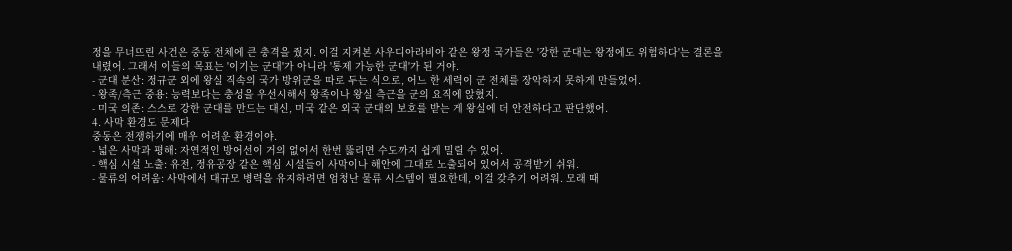정을 무너뜨린 사건은 중동 전체에 큰 충격을 줬지. 이걸 지켜본 사우디아라비아 같은 왕정 국가들은 '강한 군대는 왕정에도 위험하다'는 결론을 내렸어. 그래서 이들의 목표는 '이기는 군대'가 아니라 '통제 가능한 군대'가 된 거야.
- 군대 분산: 정규군 외에 왕실 직속의 국가 방위군을 따로 두는 식으로, 어느 한 세력이 군 전체를 장악하지 못하게 만들었어.
- 왕족/측근 중용: 능력보다는 충성을 우선시해서 왕족이나 왕실 측근을 군의 요직에 앉혔지.
- 미국 의존: 스스로 강한 군대를 만드는 대신, 미국 같은 외국 군대의 보호를 받는 게 왕실에 더 안전하다고 판단했어.
4. 사막 환경도 문제다
중동은 전쟁하기에 매우 어려운 환경이야.
- 넓은 사막과 평해: 자연적인 방어선이 거의 없어서 한번 뚫리면 수도까지 쉽게 밀릴 수 있어.
- 핵심 시설 노출: 유전, 정유공장 같은 핵심 시설들이 사막이나 해안에 그대로 노출되어 있어서 공격받기 쉬워.
- 물류의 어려움: 사막에서 대규모 병력을 유지하려면 엄청난 물류 시스템이 필요한데, 이걸 갖추기 어려워. 모래 때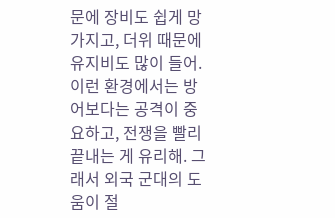문에 장비도 쉽게 망가지고, 더위 때문에 유지비도 많이 들어.
이런 환경에서는 방어보다는 공격이 중요하고, 전쟁을 빨리 끝내는 게 유리해. 그래서 외국 군대의 도움이 절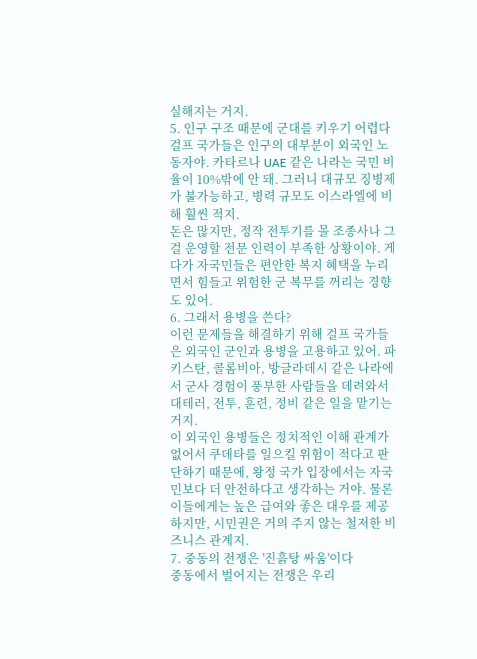실해지는 거지.
5. 인구 구조 때문에 군대를 키우기 어렵다
걸프 국가들은 인구의 대부분이 외국인 노동자야. 카타르나 UAE 같은 나라는 국민 비율이 10%밖에 안 돼. 그러니 대규모 징병제가 불가능하고, 병력 규모도 이스라엘에 비해 훨씬 적지.
돈은 많지만, 정작 전투기를 몰 조종사나 그걸 운영할 전문 인력이 부족한 상황이야. 게다가 자국민들은 편안한 복지 혜택을 누리면서 힘들고 위험한 군 복무를 꺼리는 경향도 있어.
6. 그래서 용병을 쓴다?
이런 문제들을 해결하기 위해 걸프 국가들은 외국인 군인과 용병을 고용하고 있어. 파키스탄, 콜롬비아, 방글라데시 같은 나라에서 군사 경험이 풍부한 사람들을 데려와서 대테러, 전투, 훈련, 정비 같은 일을 맡기는 거지.
이 외국인 용병들은 정치적인 이해 관계가 없어서 쿠데타를 일으킬 위험이 적다고 판단하기 때문에, 왕정 국가 입장에서는 자국민보다 더 안전하다고 생각하는 거야. 물론 이들에게는 높은 급여와 좋은 대우를 제공하지만, 시민권은 거의 주지 않는 철저한 비즈니스 관계지.
7. 중동의 전쟁은 '진흙탕 싸움'이다
중동에서 벌어지는 전쟁은 우리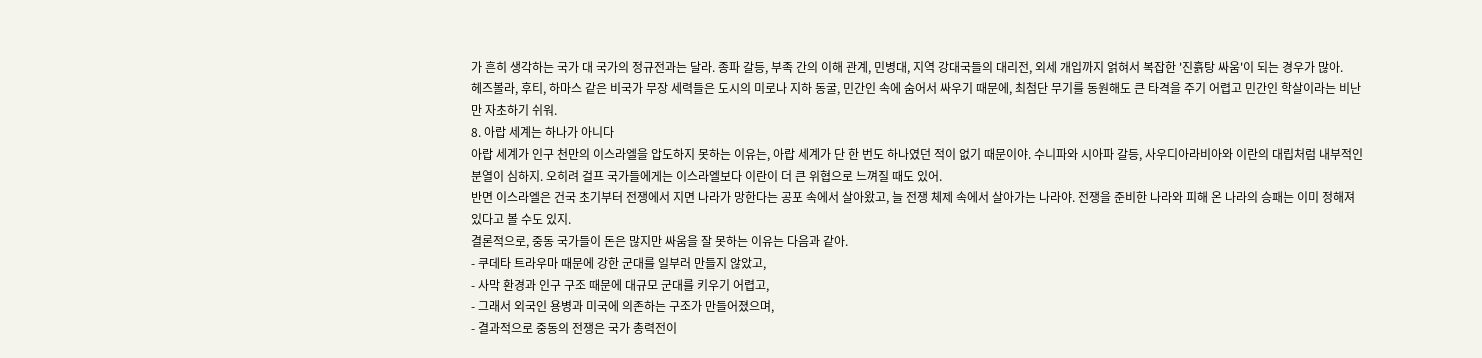가 흔히 생각하는 국가 대 국가의 정규전과는 달라. 종파 갈등, 부족 간의 이해 관계, 민병대, 지역 강대국들의 대리전, 외세 개입까지 얽혀서 복잡한 '진흙탕 싸움'이 되는 경우가 많아.
헤즈볼라, 후티, 하마스 같은 비국가 무장 세력들은 도시의 미로나 지하 동굴, 민간인 속에 숨어서 싸우기 때문에, 최첨단 무기를 동원해도 큰 타격을 주기 어렵고 민간인 학살이라는 비난만 자초하기 쉬워.
8. 아랍 세계는 하나가 아니다
아랍 세계가 인구 천만의 이스라엘을 압도하지 못하는 이유는, 아랍 세계가 단 한 번도 하나였던 적이 없기 때문이야. 수니파와 시아파 갈등, 사우디아라비아와 이란의 대립처럼 내부적인 분열이 심하지. 오히려 걸프 국가들에게는 이스라엘보다 이란이 더 큰 위협으로 느껴질 때도 있어.
반면 이스라엘은 건국 초기부터 전쟁에서 지면 나라가 망한다는 공포 속에서 살아왔고, 늘 전쟁 체제 속에서 살아가는 나라야. 전쟁을 준비한 나라와 피해 온 나라의 승패는 이미 정해져 있다고 볼 수도 있지.
결론적으로, 중동 국가들이 돈은 많지만 싸움을 잘 못하는 이유는 다음과 같아.
- 쿠데타 트라우마 때문에 강한 군대를 일부러 만들지 않았고,
- 사막 환경과 인구 구조 때문에 대규모 군대를 키우기 어렵고,
- 그래서 외국인 용병과 미국에 의존하는 구조가 만들어졌으며,
- 결과적으로 중동의 전쟁은 국가 총력전이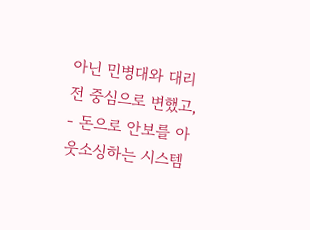아닌 민병대와 대리전 중심으로 변했고,
- 돈으로 안보를 아웃소싱하는 시스템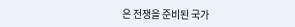은 전쟁을 준비된 국가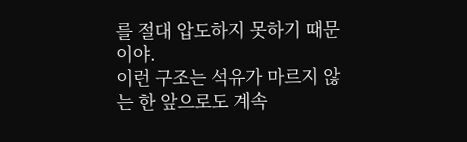를 절대 압도하지 못하기 때문이야.
이런 구조는 석유가 마르지 않는 한 앞으로도 계속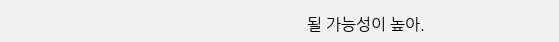될 가능성이 높아.